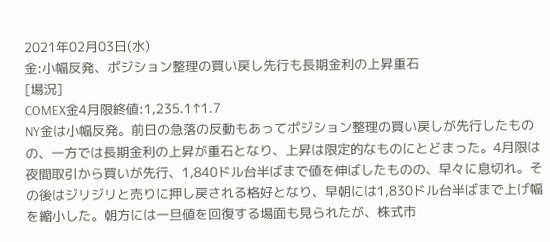2021年02月03日(水)
金:小幅反発、ポジション整理の買い戻し先行も長期金利の上昇重石
[場況]
COMEX金4月限終値:1,235.1↑1.7
NY金は小幅反発。前日の急落の反動もあってポジション整理の買い戻しが先行したものの、一方では長期金利の上昇が重石となり、上昇は限定的なものにとどまった。4月限は夜間取引から買いが先行、1,840ドル台半ばまで値を伸ばしたものの、早々に息切れ。その後はジリジリと売りに押し戻される格好となり、早朝には1,830ドル台半ばまで上げ幅を縮小した。朝方には一旦値を回復する場面も見られたが、株式市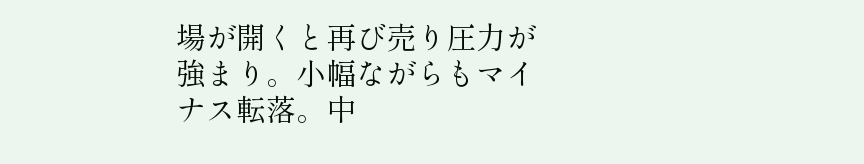場が開くと再び売り圧力が強まり。小幅ながらもマイナス転落。中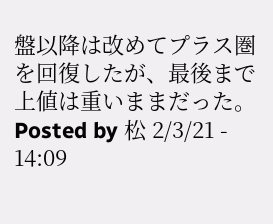盤以降は改めてプラス圏を回復したが、最後まで上値は重いままだった。
Posted by 松 2/3/21 - 14:09